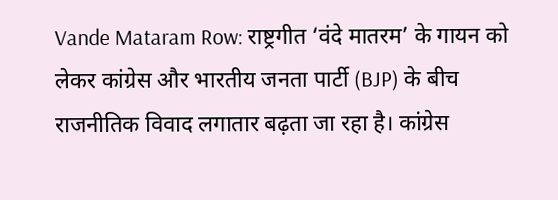Vande Mataram Row: राष्ट्रगीत ‘वंदे मातरम’ के गायन को लेकर कांग्रेस और भारतीय जनता पार्टी (BJP) के बीच राजनीतिक विवाद लगातार बढ़ता जा रहा है। कांग्रेस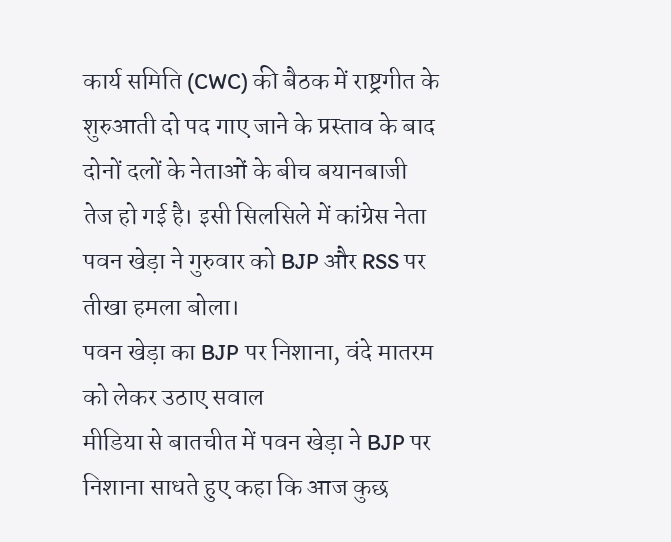कार्य समिति (CWC) की बैठक में राष्ट्रगीत के शुरुआती दो पद गाए जाने के प्रस्ताव के बाद दोनों दलों के नेताओं के बीच बयानबाजी तेज हो गई है। इसी सिलसिले में कांग्रेस नेता पवन खेड़ा ने गुरुवार को BJP और RSS पर तीखा हमला बोला।
पवन खेड़ा का BJP पर निशाना, वंदे मातरम को लेकर उठाए सवाल
मीडिया से बातचीत में पवन खेड़ा ने BJP पर निशाना साधते हुए कहा कि आज कुछ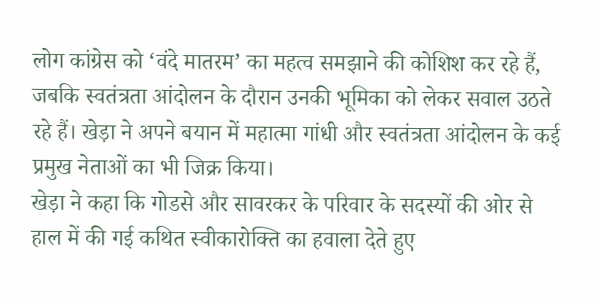लोग कांग्रेस को ‘वंदे मातरम’ का महत्व समझाने की कोशिश कर रहे हैं, जबकि स्वतंत्रता आंदोलन के दौरान उनकी भूमिका को लेकर सवाल उठते रहे हैं। खेड़ा ने अपने बयान में महात्मा गांधी और स्वतंत्रता आंदोलन के कई प्रमुख नेताओं का भी जिक्र किया।
खेड़ा ने कहा कि गोडसे और सावरकर के परिवार के सदस्यों की ओर से हाल में की गई कथित स्वीकारोक्ति का हवाला देते हुए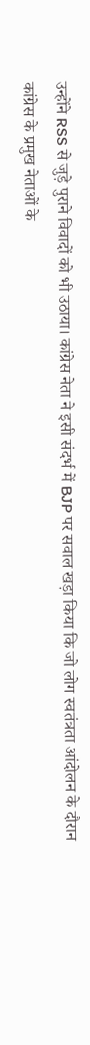उन्होंने RSS से जुड़े पुराने विवादों को भी उठाया। कांग्रेस नेता ने इसी संदर्भ में BJP पर सवाल खड़ा किया कि जो लोग स्वतंत्रता आंदोलन के दौरान कांग्रेस के प्रमुख नेताओं के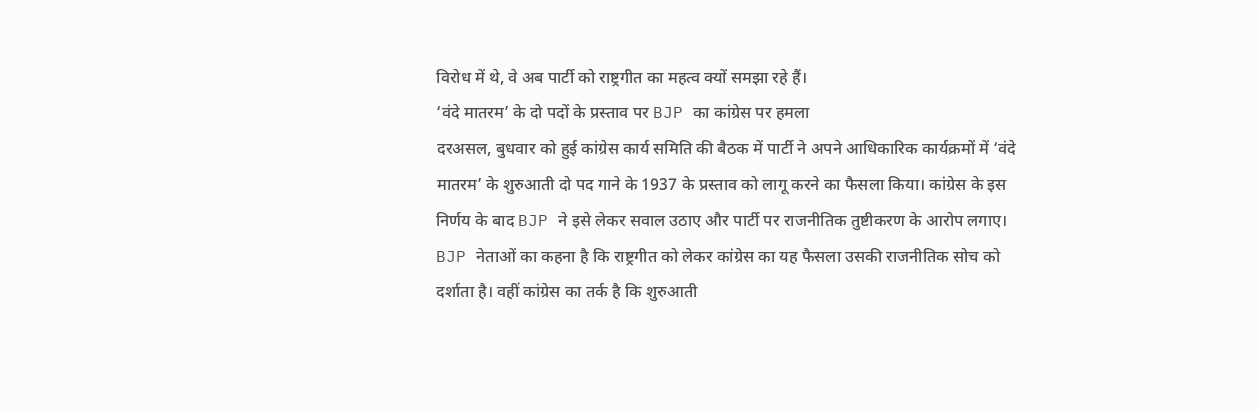विरोध में थे, वे अब पार्टी को राष्ट्रगीत का महत्व क्यों समझा रहे हैं।
‘वंदे मातरम’ के दो पदों के प्रस्ताव पर BJP का कांग्रेस पर हमला
दरअसल, बुधवार को हुई कांग्रेस कार्य समिति की बैठक में पार्टी ने अपने आधिकारिक कार्यक्रमों में ‘वंदे मातरम’ के शुरुआती दो पद गाने के 1937 के प्रस्ताव को लागू करने का फैसला किया। कांग्रेस के इस निर्णय के बाद BJP ने इसे लेकर सवाल उठाए और पार्टी पर राजनीतिक तुष्टीकरण के आरोप लगाए।
BJP नेताओं का कहना है कि राष्ट्रगीत को लेकर कांग्रेस का यह फैसला उसकी राजनीतिक सोच को दर्शाता है। वहीं कांग्रेस का तर्क है कि शुरुआती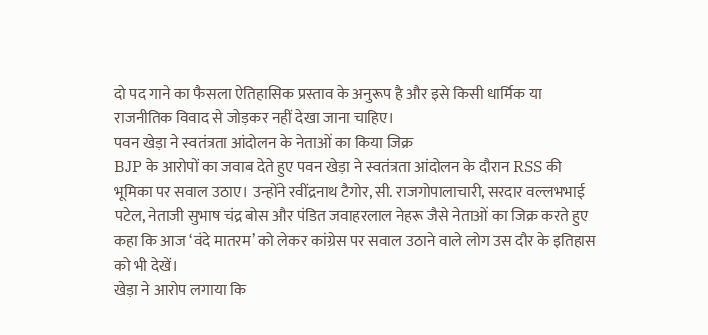दो पद गाने का फैसला ऐतिहासिक प्रस्ताव के अनुरूप है और इसे किसी धार्मिक या राजनीतिक विवाद से जोड़कर नहीं देखा जाना चाहिए।
पवन खेड़ा ने स्वतंत्रता आंदोलन के नेताओं का किया जिक्र
BJP के आरोपों का जवाब देते हुए पवन खेड़ा ने स्वतंत्रता आंदोलन के दौरान RSS की भूमिका पर सवाल उठाए। उन्होंने रवींद्रनाथ टैगोर, सी. राजगोपालाचारी, सरदार वल्लभभाई पटेल, नेताजी सुभाष चंद्र बोस और पंडित जवाहरलाल नेहरू जैसे नेताओं का जिक्र करते हुए कहा कि आज ‘वंदे मातरम’ को लेकर कांग्रेस पर सवाल उठाने वाले लोग उस दौर के इतिहास को भी देखें।
खेड़ा ने आरोप लगाया कि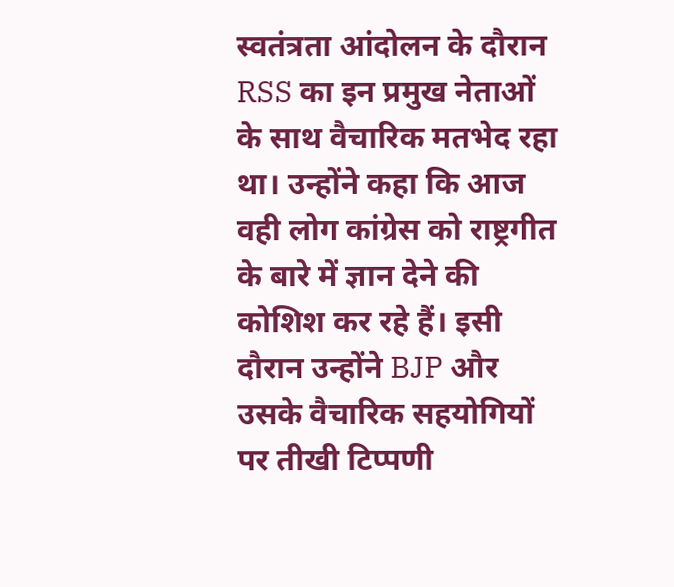स्वतंत्रता आंदोलन के दौरान RSS का इन प्रमुख नेताओं के साथ वैचारिक मतभेद रहा था। उन्होंने कहा कि आज वही लोग कांग्रेस को राष्ट्रगीत के बारे में ज्ञान देने की कोशिश कर रहे हैं। इसी दौरान उन्होंने BJP और उसके वैचारिक सहयोगियों पर तीखी टिप्पणी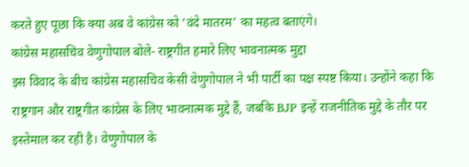करते हुए पूछा कि क्या अब वे कांग्रेस को ‘वंदे मातरम’ का महत्व बताएंगे।
कांग्रेस महासचिव वेणुगोपाल बोले- राष्ट्रगीत हमारे लिए भावनात्मक मुद्दा
इस विवाद के बीच कांग्रेस महासचिव केसी वेणुगोपाल ने भी पार्टी का पक्ष स्पष्ट किया। उन्होंने कहा कि राष्ट्रगान और राष्ट्रगीत कांग्रेस के लिए भावनात्मक मुद्दे हैं, जबकि BJP इन्हें राजनीतिक मुद्दे के तौर पर इस्तेमाल कर रही है। वेणुगोपाल के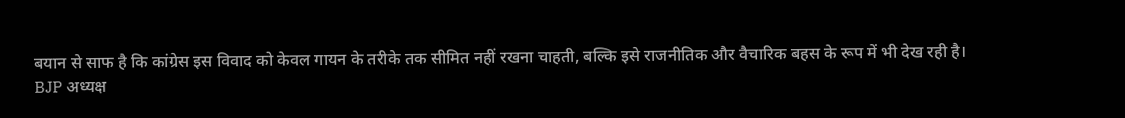बयान से साफ है कि कांग्रेस इस विवाद को केवल गायन के तरीके तक सीमित नहीं रखना चाहती, बल्कि इसे राजनीतिक और वैचारिक बहस के रूप में भी देख रही है।
BJP अध्यक्ष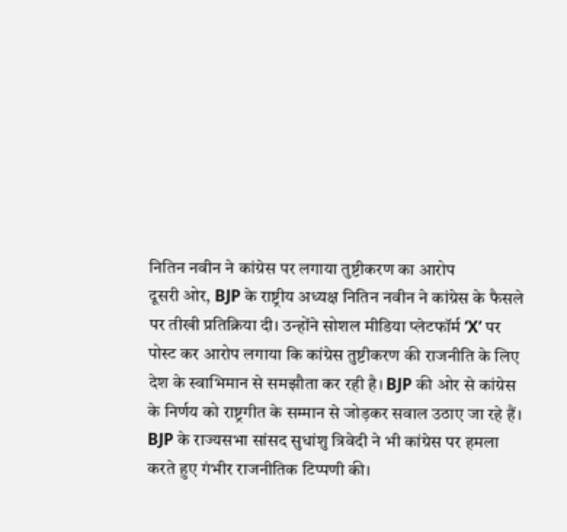नितिन नवीन ने कांग्रेस पर लगाया तुष्टीकरण का आरोप
दूसरी ओर, BJP के राष्ट्रीय अध्यक्ष नितिन नवीन ने कांग्रेस के फैसले पर तीखी प्रतिक्रिया दी। उन्होंने सोशल मीडिया प्लेटफॉर्म ‘X’ पर पोस्ट कर आरोप लगाया कि कांग्रेस तुष्टीकरण की राजनीति के लिए देश के स्वाभिमान से समझौता कर रही है। BJP की ओर से कांग्रेस के निर्णय को राष्ट्रगीत के सम्मान से जोड़कर सवाल उठाए जा रहे हैं।
BJP के राज्यसभा सांसद सुधांशु त्रिवेदी ने भी कांग्रेस पर हमला करते हुए गंभीर राजनीतिक टिप्पणी की।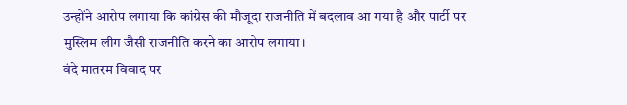उन्होंने आरोप लगाया कि कांग्रेस की मौजूदा राजनीति में बदलाव आ गया है और पार्टी पर मुस्लिम लीग जैसी राजनीति करने का आरोप लगाया।
वंदे मातरम विवाद पर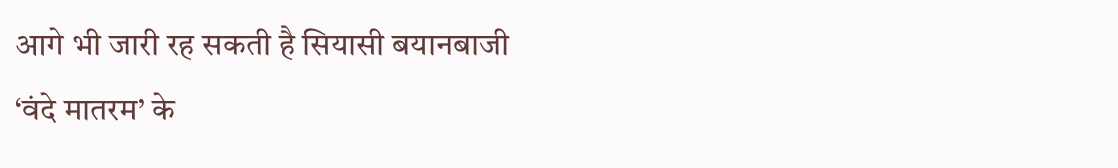आगे भी जारी रह सकती है सियासी बयानबाजी
‘वंदे मातरम’ के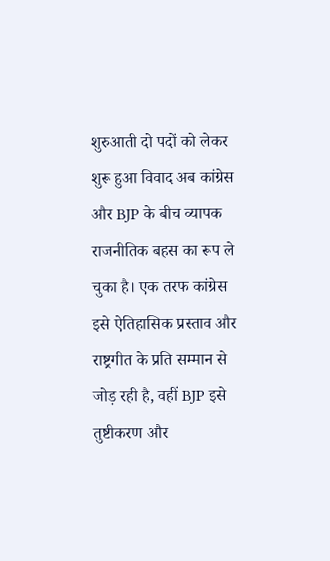शुरुआती दो पदों को लेकर शुरू हुआ विवाद अब कांग्रेस और BJP के बीच व्यापक राजनीतिक बहस का रूप ले चुका है। एक तरफ कांग्रेस इसे ऐतिहासिक प्रस्ताव और राष्ट्रगीत के प्रति सम्मान से जोड़ रही है, वहीं BJP इसे तुष्टीकरण और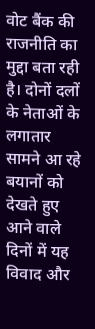वोट बैंक की राजनीति का मुद्दा बता रही है। दोनों दलों के नेताओं के लगातार सामने आ रहे बयानों को देखते हुए आने वाले दिनों में यह विवाद और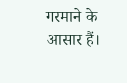गरमाने के आसार हैं।